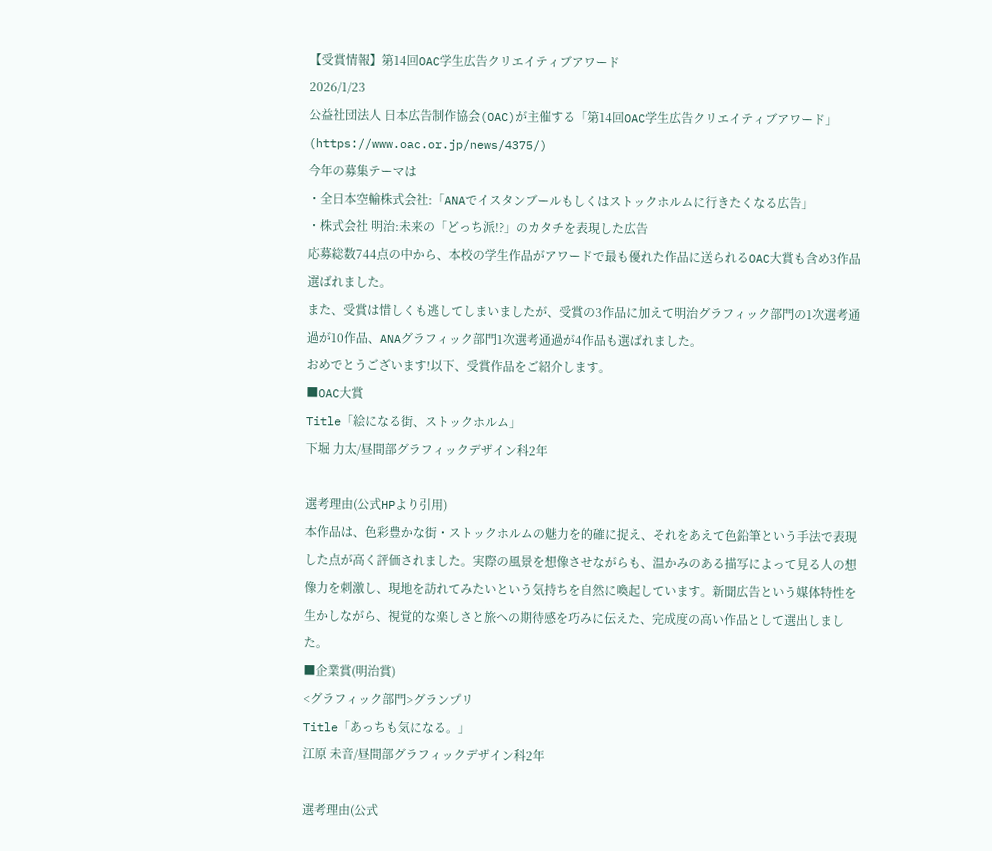【受賞情報】第14回OAC学生広告クリエイティブアワード
2026/1/23
公益社団法人 日本広告制作協会(OAC)が主催する「第14回OAC学生広告クリエイティブアワード」(https://www.oac.or.jp/news/4375/)
今年の募集テーマは
・全日本空輸株式会社:「ANAでイスタンブールもしくはストックホルムに行きたくなる広告」
・株式会社 明治:未来の「どっち派!?」のカタチを表現した広告
応募総数744点の中から、本校の学生作品がアワードで最も優れた作品に送られるOAC大賞も含め3作品選ばれました。
また、受賞は惜しくも逃してしまいましたが、受賞の3作品に加えて明治グラフィック部門の1次選考通過が10作品、ANAグラフィック部門1次選考通過が4作品も選ばれました。
おめでとうございます!以下、受賞作品をご紹介します。
■OAC大賞
Title「絵になる街、ストックホルム」
下堀 力太/昼間部グラフィックデザイン科2年

選考理由(公式HPより引用)
本作品は、色彩豊かな街・ストックホルムの魅力を的確に捉え、それをあえて色鉛筆という手法で表現した点が高く評価されました。実際の風景を想像させながらも、温かみのある描写によって見る人の想像力を刺激し、現地を訪れてみたいという気持ちを自然に喚起しています。新聞広告という媒体特性を生かしながら、視覚的な楽しさと旅への期待感を巧みに伝えた、完成度の高い作品として選出しました。
■企業賞(明治賞)
<グラフィック部門>グランプリ
Title「あっちも気になる。」
江原 未音/昼間部グラフィックデザイン科2年

選考理由(公式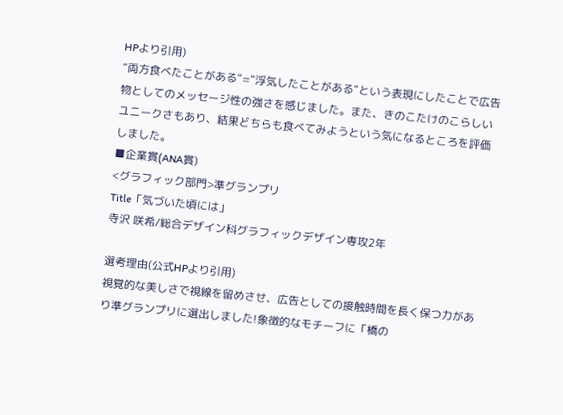HPより引用)
“両方食べたことがある“=“浮気したことがある“という表現にしたことで広告物としてのメッセージ性の強さを感じました。また、きのこたけのこらしいユニークさもあり、結果どちらも食べてみようという気になるところを評価しました。
■企業賞(ANA賞)
<グラフィック部門>準グランプリ
Title「気づいた頃には」
寺沢 咲希/総合デザイン科グラフィックデザイン専攻2年

選考理由(公式HPより引用)
視覚的な美しさで視線を留めさせ、広告としての接触時間を長く保つ力があり準グランプリに選出しました!象徴的なモチーフに「橋の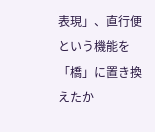表現」、直行便という機能を「橋」に置き換えたか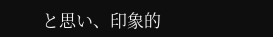と思い、印象的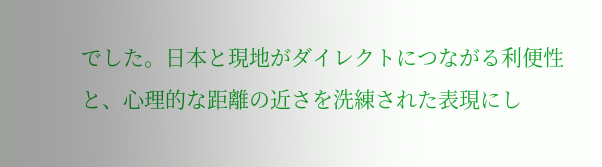でした。日本と現地がダイレクトにつながる利便性と、心理的な距離の近さを洗練された表現にし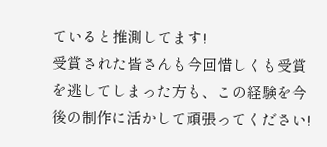ていると推測してます!
受賞された皆さんも今回惜しくも受賞を逃してしまった方も、この経験を今後の制作に活かして頑張ってください!